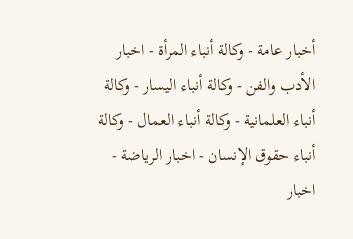أخبار عامة - وكالة أنباء المرأة - اخبار الأدب والفن - وكالة أنباء اليسار - وكالة أنباء العلمانية - وكالة أنباء العمال - وكالة أنباء حقوق الإنسان - اخبار الرياضة - اخبار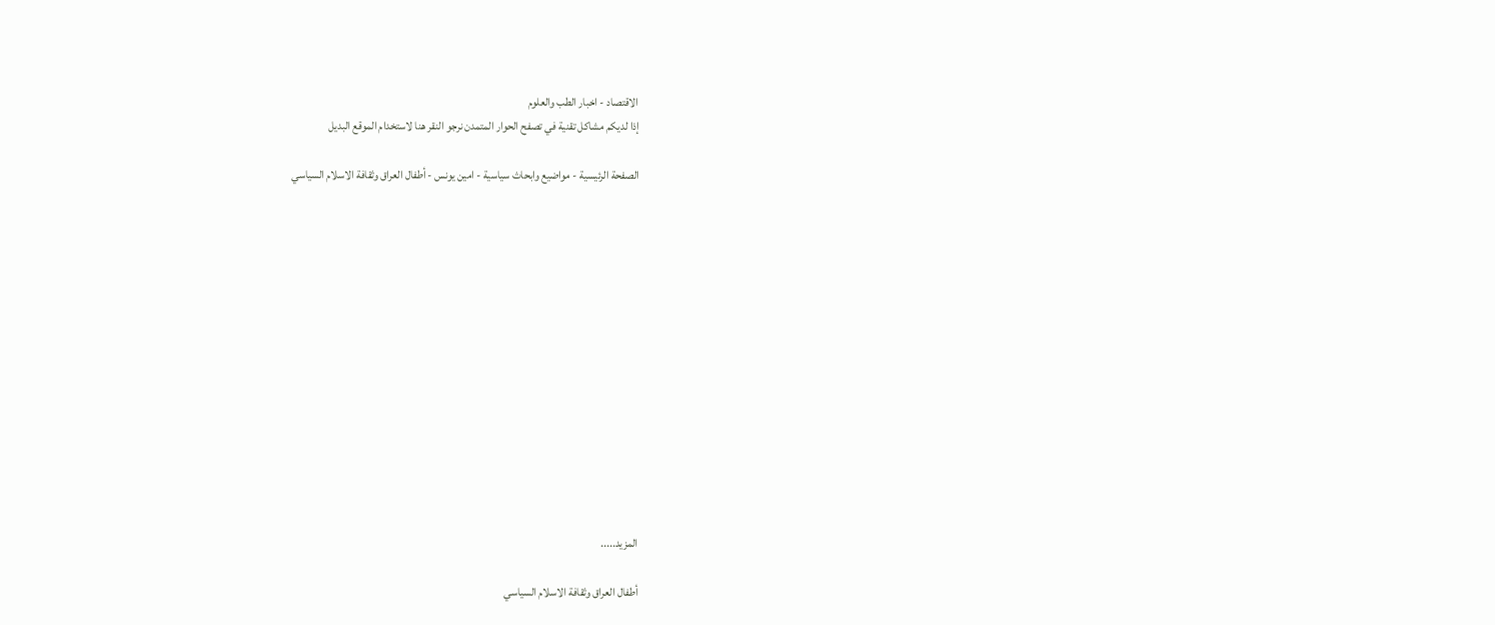الاقتصاد - اخبار الطب والعلوم
إذا لديكم مشاكل تقنية في تصفح الحوار المتمدن نرجو النقر هنا لاستخدام الموقع البديل

الصفحة الرئيسية - مواضيع وابحاث سياسية - امين يونس - أطفال العراق وثقافة الاسلام السياسي














المزيد.....

أطفال العراق وثقافة الاسلام السياسي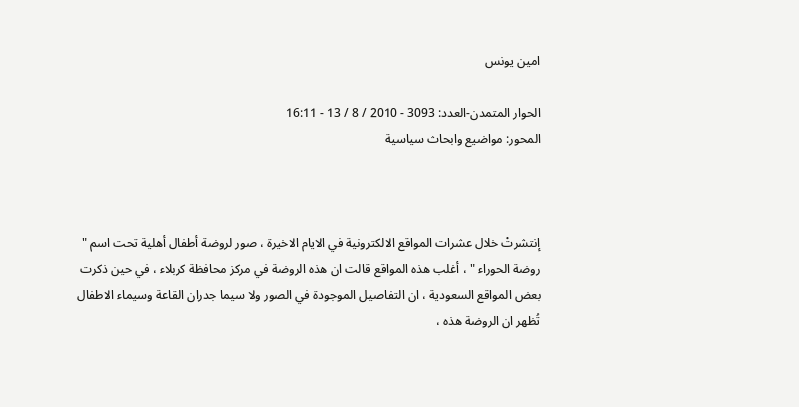امين يونس

الحوار المتمدن-العدد: 3093 - 2010 / 8 / 13 - 16:11
المحور: مواضيع وابحاث سياسية



إنتشرتْ خلال عشرات المواقع الالكترونية في الايام الاخيرة ، صور لروضة أطفال أهلية تحت اسم " روضة الحوراء " ، أغلب هذه المواقع قالت ان هذه الروضة في مركز محافظة كربلاء ، في حين ذكرت بعض المواقع السعودية ، ان التفاصيل الموجودة في الصور ولا سيما جدران القاعة وسيماء الاطفال تُظهر ان الروضة هذه ،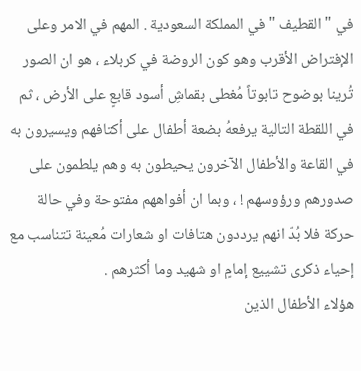في " القطيف " في المملكة السعودية . المهم في الامر وعلى الإفتراض الأقرب وهو كون الروضة في كربلاء ، هو ان الصور تُرينا بوضوح تابوتاً مُغطى بقماشِ أسود قابعٍ على الأرض ، ثم في اللقطة التالية يرفعهُ بضعة أطفال على أكتافهم ويسيرون به في القاعة والأطفال الآخرون يحيطون به وهم يلطمون على صدورهم ورؤوسهم ! ، وبما ان أفواههم مفتوحة وفي حالة حركة فلا بُدّ انهم يرددون هتافات او شعارات مُعينة تتناسب مع إحياء ذكرى تشييع إمامٍ او شهيد وما أكثرهم .
هؤلاء الأطفال الذين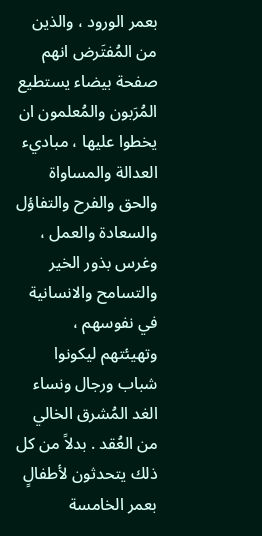بعمر الورود ، والذين من المُفتَرض انهم صفحة بيضاء يستطيع المُرَبون والمُعلمون ان يخطوا عليها ، مباديء العدالة والمساواة والحق والفرح والتفاؤل والسعادة والعمل ، وغرس بذور الخير والتسامح والانسانية في نفوسهم ، وتهيئتهم ليكونوا شباب ورجال ونساء الغد المُشرق الخالي من العُقد . بدلاً من كل ذلك يتحدثون لأطفالٍ بعمر الخامسة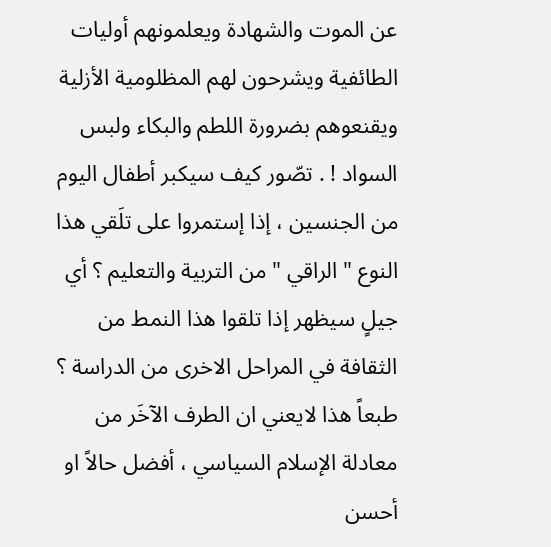عن الموت والشهادة ويعلمونهم أوليات الطائفية ويشرحون لهم المظلومية الأزلية ويقنعوهم بضرورة اللطم والبكاء ولبس السواد ! . تصّور كيف سيكبر أطفال اليوم من الجنسين ، إذا إستمروا على تلَقي هذا النوع " الراقي " من التربية والتعليم ؟ أي جيلٍ سيظهر إذا تلقوا هذا النمط من الثقافة في المراحل الاخرى من الدراسة ؟
طبعاً هذا لايعني ان الطرف الآخَر من معادلة الإسلام السياسي ، أفضل حالاً او أحسن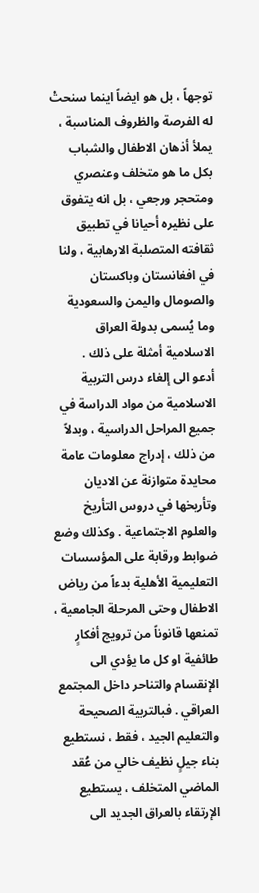توجهاً ، بل هو ايضاً اينما سنحتْ له الفرصة والظروف المناسبة ، يملأ أذهان الاطفال والشباب بكل ما هو متخلف وعنصري ومتحجر ورجعي ، بل انه يتفوق على نظيره أحيانا في تطبيق ثقافته المتصلبة الارهابية ، ولنا في افغانستان وباكستان والصومال واليمن والسعودية وما يُسمى بدولة العراق الاسلامية أمثلة على ذلك .
أدعو الى إلغاء درس التربية الاسلامية من مواد الدراسة في جميع المراحل الدراسية ، وبدلاً من ذلك ، إدراج معلومات عامة محايدة متوازنة عن الاديان وتأريخها في دروس التأريخ والعلوم الاجتماعية . وكذلك وضع ضوابط ورقابة على المؤسسات التعليمية الأهلية بدءاً من رياض الاطفال وحتى المرحلة الجامعية ، تمنعها قانوناً من ترويج أفكارٍ طائفية او كل ما يؤدي الى الإنقسام والتناحر داخل المجتمع العراقي . فبالتربية الصحيحة والتعليم الجيد ، فقط ، نستطيع بناء جيلٍ نظيف خالي من عُقد الماضي المتخلف ، يستطيع الإرتقاء بالعراق الجديد الى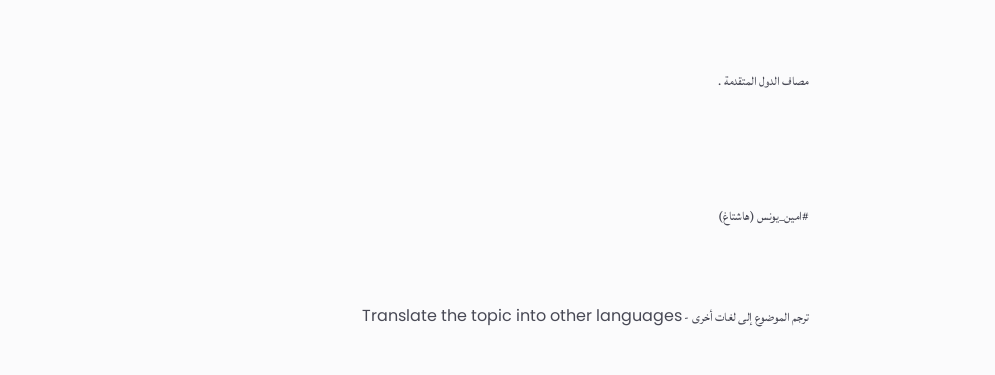مصاف الدول المتقدمة .



#امين_يونس (هاشتاغ)


ترجم الموضوع إلى لغات أخرى - Translate the topic into other languages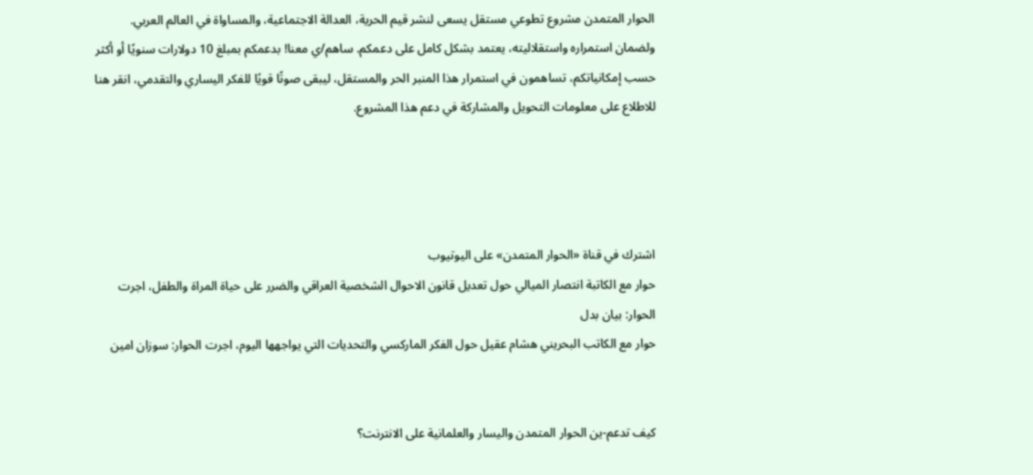الحوار المتمدن مشروع تطوعي مستقل يسعى لنشر قيم الحرية، العدالة الاجتماعية، والمساواة في العالم العربي. ولضمان استمراره واستقلاليته، يعتمد بشكل كامل على دعمكم. ساهم/ي معنا! بدعمكم بمبلغ 10 دولارات سنويًا أو أكثر حسب إمكانياتكم، تساهمون في استمرار هذا المنبر الحر والمستقل، ليبقى صوتًا قويًا للفكر اليساري والتقدمي، انقر هنا للاطلاع على معلومات التحويل والمشاركة في دعم هذا المشروع.




اشترك في قناة «الحوار المتمدن» على اليوتيوب
حوار مع الكاتبة انتصار الميالي حول تعديل قانون الاحوال الشخصية العراقي والضرر على حياة المراة والطفل، اجرت الحوار: بيان بدل
حوار مع الكاتب البحريني هشام عقيل حول الفكر الماركسي والتحديات التي يواجهها اليوم، اجرت الحوار: سوزان امين


كيف تدعم-ين الحوار المتمدن واليسار والعلمانية على الانترنت؟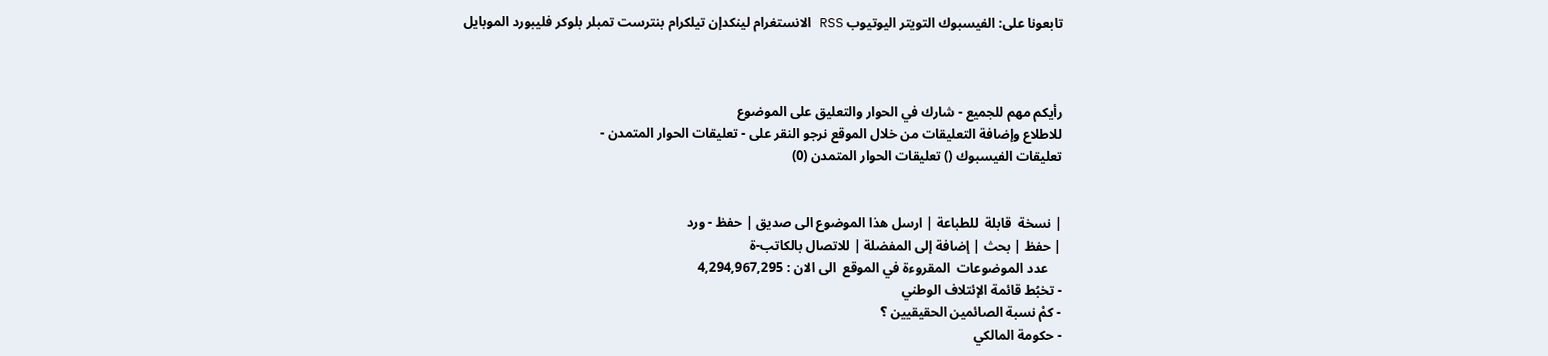تابعونا على: الفيسبوك التويتر اليوتيوب RSS الانستغرام لينكدإن تيلكرام بنترست تمبلر بلوكر فليبورد الموبايل



رأيكم مهم للجميع - شارك في الحوار والتعليق على الموضوع
للاطلاع وإضافة التعليقات من خلال الموقع نرجو النقر على - تعليقات الحوار المتمدن -
تعليقات الفيسبوك () تعليقات الحوار المتمدن (0)


| نسخة  قابلة  للطباعة | ارسل هذا الموضوع الى صديق | حفظ - ورد
| حفظ | بحث | إضافة إلى المفضلة | للاتصال بالكاتب-ة
    عدد الموضوعات  المقروءة في الموقع  الى الان : 4,294,967,295
- تخبُط قائمة الإئتلاف الوطني
- كمْ نسبة الصائمين الحقيقيين ؟
- حكومة المالكي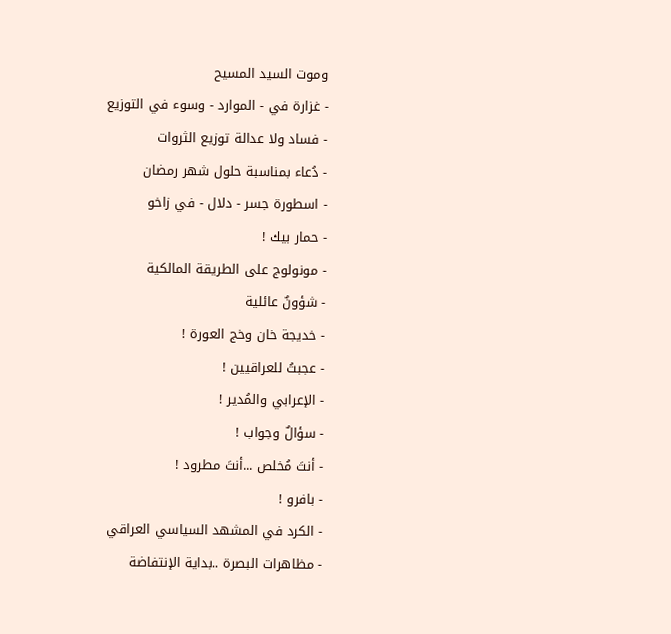وموت السيد المسيح
- غزارة في - الموارد - وسوء في التوزيع
- فساد ولا عدالة توزيع الثروات
- دُعاء بمناسبة حلول شهر رمضان
- اسطورة جسر - دلال - في زاخو
- حمار بيك !
- مونولوج على الطريقة المالكية
- شؤونٌ عائلية
- خديجة خان وخج العورة !
- عجبتُ للعراقيين !
- الإعرابي والمُدير !
- سؤالٌ وجواب !
- أنتَ مُخلص ...أنتَ مطرود !
- بافرو !
- الكرد في المشهد السياسي العراقي
- مظاهرات البصرة ..بداية الإنتفاضة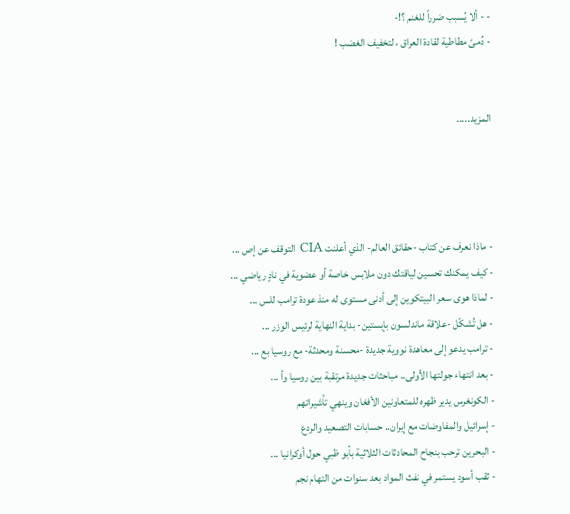- - ألا يُسبب ضرراً للغنم ؟!-
- دُمىً مطاطية لقادة العراق ، لتخفيف الغضب !


المزيد.....




- ماذا نعرف عن كتاب -حقائق العالم- الذي أعلنت CIA التوقف عن إص ...
- كيف يمكنك تحسين لياقتك دون ملابس خاصة أو عضوية في نادٍ رياضي ...
- لماذا هوى سعر البيتكوين إلى أدنى مستوى له منذ عودة ترامب للس ...
- هل تُشكّل -علاقة ماندلسون بإبستين- بداية النهاية لرئيس الوزر ...
- ترامب يدعو إلى معاهدة نووية جديدة -محسنة ومحدثة- مع روسيا بع ...
- بعد انتهاء جولتها الأولى.. مباحثات جديدة مرتقبة بين روسيا وأ ...
- الكونغرس يدير ظهره للمتعاونين الأفغان وينهي تأشيراتهم
- إسرائيل والمفاوضات مع إيران.. حسابات التصعيد والردع
- البحرين ترحب بنجاح المحادثات الثلاثية بأبو ظبي حول أوكرانيا ...
- ثقب أسود يستمر في نفث المواد بعد سنوات من التهام نجم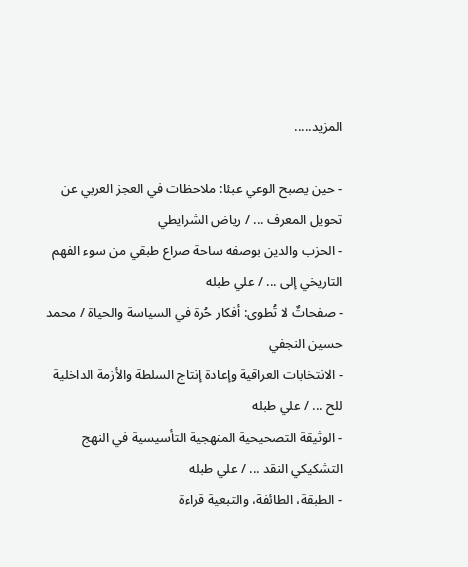المزيد.....

- حين يصبح الوعي عبئا: ملاحظات في العجز العربي عن تحويل المعرف ... / رياض الشرايطي
- الحزب والدين بوصفه ساحة صراع طبقي من سوء الفهم التاريخي إلى ... / علي طبله
- صفحاتٌ لا تُطوى: أفكار حُرة في السياسة والحياة / محمد حسين النجفي
- الانتخابات العراقية وإعادة إنتاج السلطة والأزمة الداخلية للح ... / علي طبله
- الوثيقة التصحيحية المنهجية التأسيسية في النهج التشكيكي النقد ... / علي طبله
- الطبقة، الطائفة، والتبعية قراءة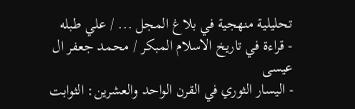تحليلية منهجية في بلاغ المجل ... / علي طبله
- قراءة في تاريخ الاسلام المبكر / محمد جعفر ال عيسى
- اليسار الثوري في القرن الواحد والعشرين: الثوابت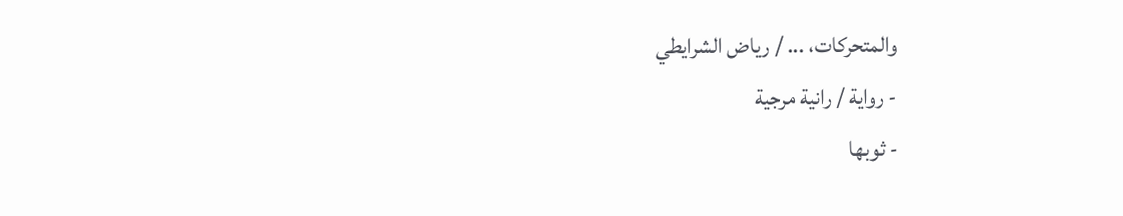والمتحركات، ... / رياض الشرايطي
- رواية / رانية مرجية
- ثوبها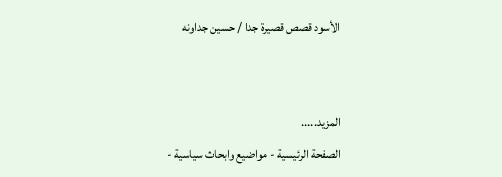الأسود قصص قصيرة جدا / حسين جداونه


المزيد.....
الصفحة الرئيسية - مواضيع وابحاث سياسية -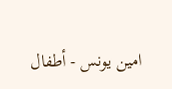امين يونس - أطفال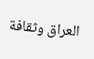العراق وثقافة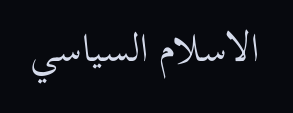الاسلام السياسي